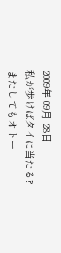2009年 09月 28日
私が歩けばタイに当たる?
またしてもオトー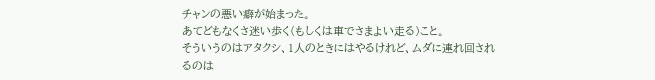チャンの悪い癖が始まった。
あてどもなくさ迷い歩く(もしくは車でさまよい走る)こと。
そういうのはアタクシ、1人のときにはやるけれど、ムダに連れ回されるのは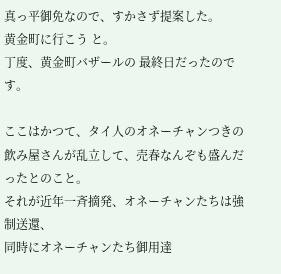真っ平御免なので、すかさず提案した。
黄金町に行こう と。
丁度、黄金町バザールの 最終日だったのです。

ここはかつて、タイ人のオネーチャンつきの飲み屋さんが乱立して、売春なんぞも盛んだったとのこと。
それが近年一斉摘発、オネーチャンたちは強制送還、
同時にオネーチャンたち御用達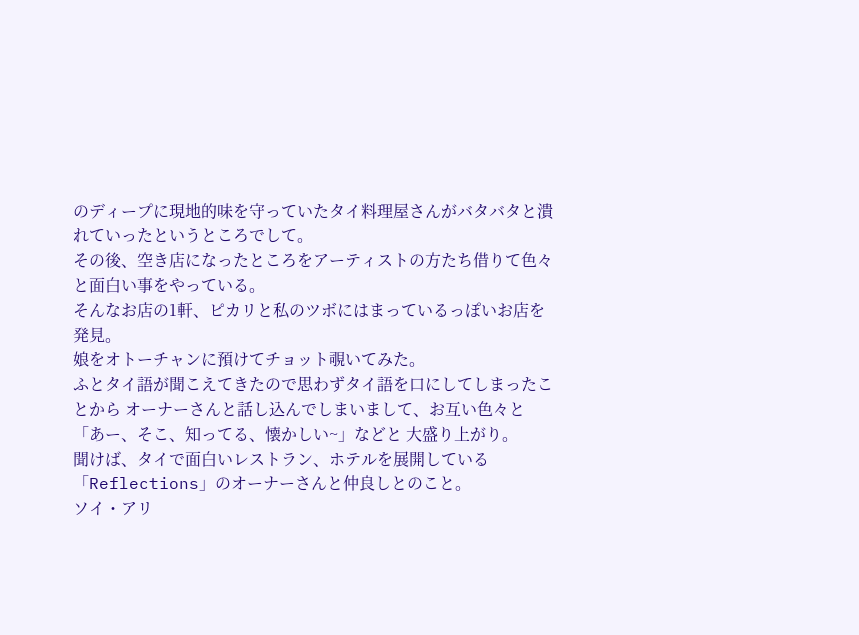のディープに現地的味を守っていたタイ料理屋さんがバタバタと潰れていったというところでして。
その後、空き店になったところをアーティストの方たち借りて色々と面白い事をやっている。
そんなお店の1軒、ピカリと私のツボにはまっているっぽいお店を発見。
娘をオトーチャンに預けてチョット覗いてみた。
ふとタイ語が聞こえてきたので思わずタイ語を口にしてしまったことから オーナーさんと話し込んでしまいまして、お互い色々と「あー、そこ、知ってる、懐かしい~」などと 大盛り上がり。
聞けば、タイで面白いレストラン、ホテルを展開している「Reflections」のオーナーさんと仲良しとのこと。
ソイ・アリ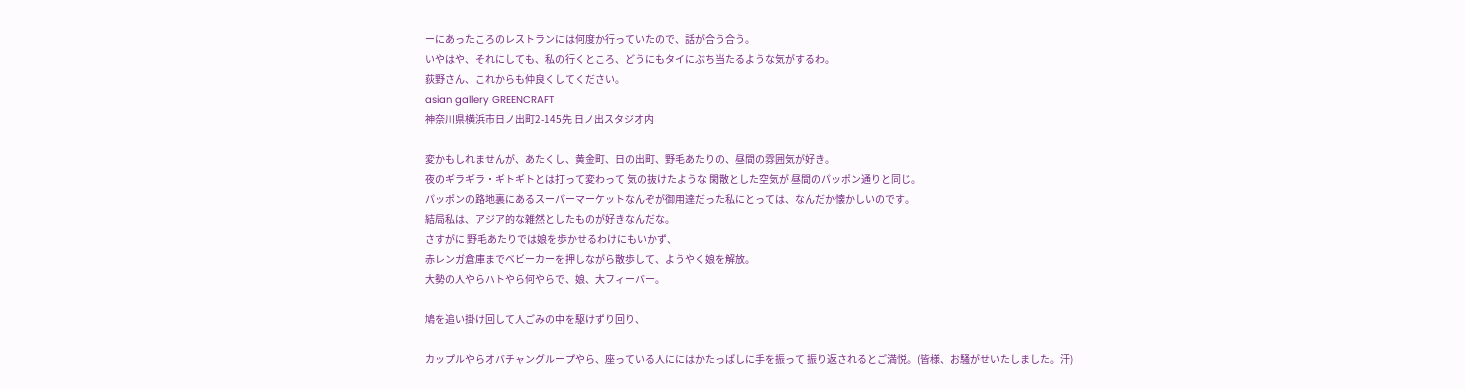ーにあったころのレストランには何度か行っていたので、話が合う合う。
いやはや、それにしても、私の行くところ、どうにもタイにぶち当たるような気がするわ。
荻野さん、これからも仲良くしてください。
asian gallery GREENCRAFT
神奈川県横浜市日ノ出町2-145先 日ノ出スタジオ内

変かもしれませんが、あたくし、黄金町、日の出町、野毛あたりの、昼間の雰囲気が好き。
夜のギラギラ・ギトギトとは打って変わって 気の抜けたような 閑散とした空気が 昼間のパッポン通りと同じ。
パッポンの路地裏にあるスーパーマーケットなんぞが御用達だった私にとっては、なんだか懐かしいのです。
結局私は、アジア的な雑然としたものが好きなんだな。
さすがに 野毛あたりでは娘を歩かせるわけにもいかず、
赤レンガ倉庫までベビーカーを押しながら散歩して、ようやく娘を解放。
大勢の人やらハトやら何やらで、娘、大フィーバー。

鳩を追い掛け回して人ごみの中を駆けずり回り、

カップルやらオバチャングループやら、座っている人ににはかたっぱしに手を振って 振り返されるとご満悦。(皆様、お騒がせいたしました。汗)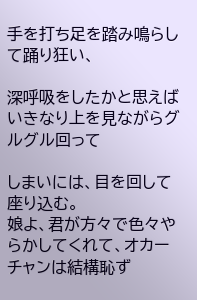手を打ち足を踏み鳴らして踊り狂い、

深呼吸をしたかと思えば いきなり上を見ながらグルグル回って

しまいには、目を回して座り込む。
娘よ、君が方々で色々やらかしてくれて、オカーチャンは結構恥ず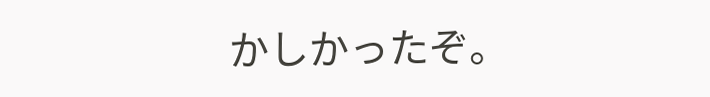かしかったぞ。